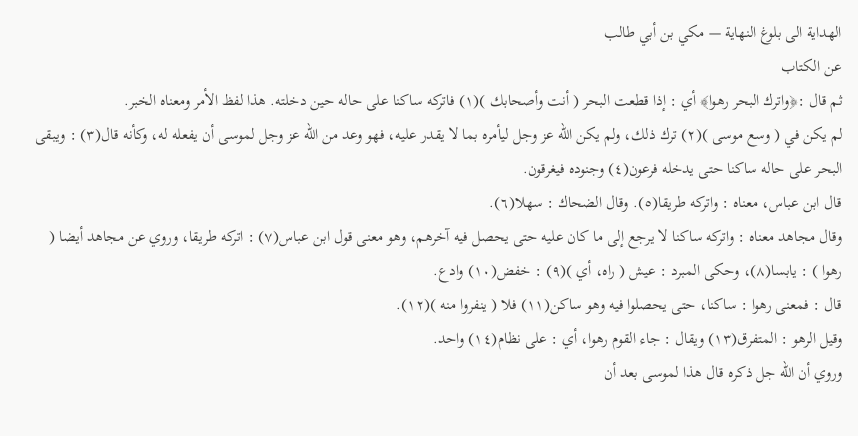الهداية الى بلوغ النهاية — مكي بن أبي طالب
عن الكتاب
ثم قال :﴿واترك البحر رهوا﴾ أي : إذا قطعت البحر ( أنت وأصحابك )(١) فاتركه ساكنا على حاله حين دخلته. هذا لفظ الأمر ومعناه الخبر.
لم يكن في ( وسع موسى )(٢) ترك ذلك، ولم يكن الله عز وجل ليأمره بما لا يقدر عليه، فهو وعد من الله عز وجل لموسى أن يفعله له، وكأنه قال(٣) : ويبقى البحر على حاله ساكنا حتى يدخله فرعون(٤) وجنوده فيغرقون.
قال ابن عباس، معناه : واتركه طريقا(٥). وقال الضحاك : سهلا(٦).
وقال مجاهد معناه : واتركه ساكنا لا يرجع إلى ما كان عليه حتى يحصل فيه آخرهم، وهو معنى قول ابن عباس(٧) : اتركه طريقا، وروي عن مجاهد أيضا ( رهوا ) : يابسا(٨)، وحكى المبرد : عيش ( راه، أي )(٩) : خفض(١٠) وادع.
قال : فمعنى رهوا : ساكنا، حتى يحصلوا فيه وهو ساكن(١١) فلا ( ينفروا منه )(١٢).
وقيل الرهو : المتفرق(١٣) ويقال : جاء القوم رهوا، أي : على نظام(١٤) واحد.
وروي أن الله جل ذكره قال هذا لموسى بعد أن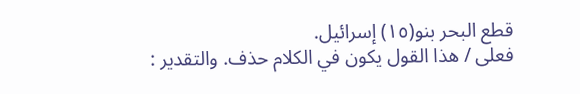قطع البحر بنو(١٥) إسرائيل.
فعلى / هذا القول يكون في الكلام حذف. والتقدير :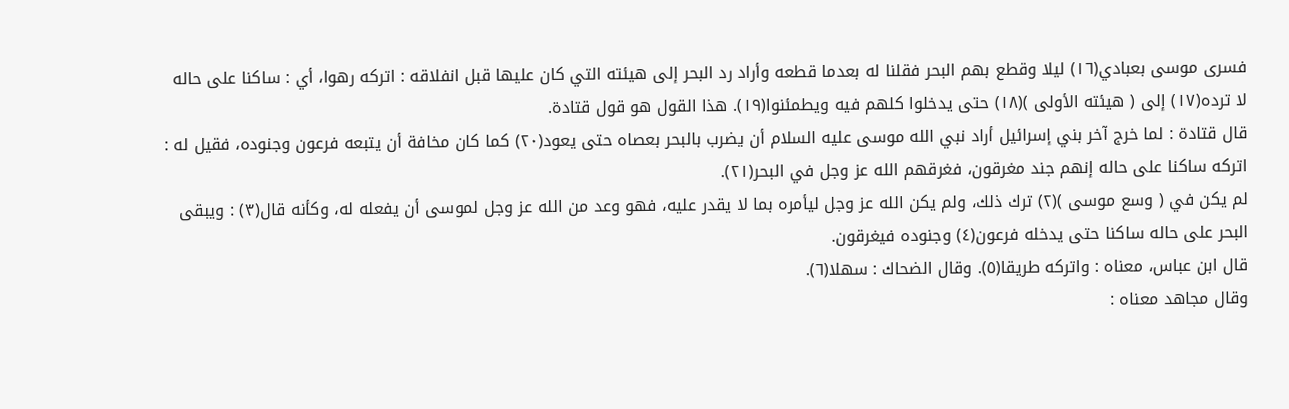فسرى موسى بعبادي(١٦) ليلا وقطع بهم البحر فقلنا له بعدما قطعه وأراد رد البحر إلى هيئته التي كان عليها قبل انفلاقه : اتركه رهوا، أي : ساكنا على حاله لا ترده(١٧) إلى ( هيئته الأولى )(١٨) حتى يدخلوا كلهم فيه ويطمئنوا(١٩). هذا القول هو قول قتادة.
قال قتادة : لما خرج آخر بني إسرائيل أراد نبي الله موسى عليه السلام أن يضرب بالبحر بعصاه حتى يعود(٢٠) كما كان مخافة أن يتبعه فرعون وجنوده، فقيل له : اتركه ساكنا على حاله إنهم جند مغرقون، فغرقهم الله عز وجل في البحر(٢١).
لم يكن في ( وسع موسى )(٢) ترك ذلك، ولم يكن الله عز وجل ليأمره بما لا يقدر عليه، فهو وعد من الله عز وجل لموسى أن يفعله له، وكأنه قال(٣) : ويبقى البحر على حاله ساكنا حتى يدخله فرعون(٤) وجنوده فيغرقون.
قال ابن عباس، معناه : واتركه طريقا(٥). وقال الضحاك : سهلا(٦).
وقال مجاهد معناه :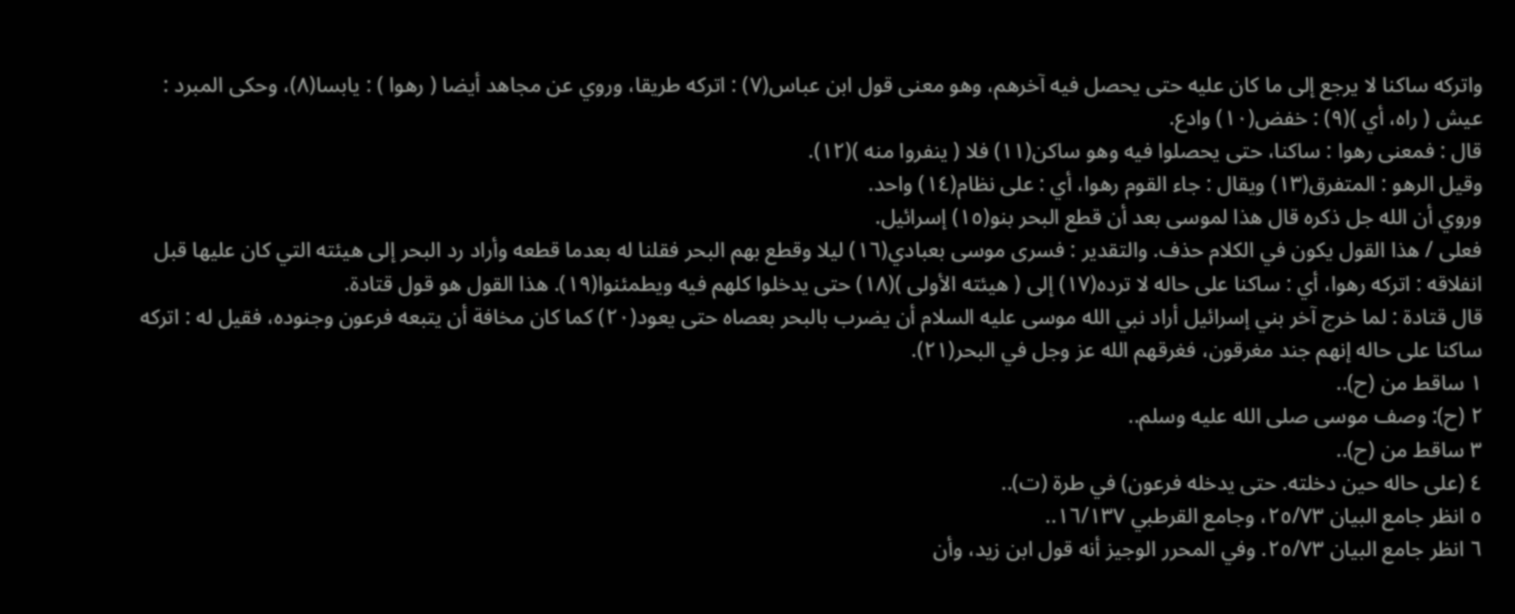واتركه ساكنا لا يرجع إلى ما كان عليه حتى يحصل فيه آخرهم، وهو معنى قول ابن عباس(٧) : اتركه طريقا، وروي عن مجاهد أيضا ( رهوا ) : يابسا(٨)، وحكى المبرد : عيش ( راه، أي )(٩) : خفض(١٠) وادع.
قال : فمعنى رهوا : ساكنا، حتى يحصلوا فيه وهو ساكن(١١) فلا ( ينفروا منه )(١٢).
وقيل الرهو : المتفرق(١٣) ويقال : جاء القوم رهوا، أي : على نظام(١٤) واحد.
وروي أن الله جل ذكره قال هذا لموسى بعد أن قطع البحر بنو(١٥) إسرائيل.
فعلى / هذا القول يكون في الكلام حذف. والتقدير : فسرى موسى بعبادي(١٦) ليلا وقطع بهم البحر فقلنا له بعدما قطعه وأراد رد البحر إلى هيئته التي كان عليها قبل انفلاقه : اتركه رهوا، أي : ساكنا على حاله لا ترده(١٧) إلى ( هيئته الأولى )(١٨) حتى يدخلوا كلهم فيه ويطمئنوا(١٩). هذا القول هو قول قتادة.
قال قتادة : لما خرج آخر بني إسرائيل أراد نبي الله موسى عليه السلام أن يضرب بالبحر بعصاه حتى يعود(٢٠) كما كان مخافة أن يتبعه فرعون وجنوده، فقيل له : اتركه ساكنا على حاله إنهم جند مغرقون، فغرقهم الله عز وجل في البحر(٢١).
١ ساقط من (ح)..
٢ (ح): وصف موسى صلى الله عليه وسلم..
٣ ساقط من (ح)..
٤ (على حاله حين دخلته. حتى يدخله فرعون) في طرة (ت)..
٥ انظر جامع البيان ٢٥/٧٣، وجامع القرطبي ١٦/١٣٧..
٦ انظر جامع البيان ٢٥/٧٣. وفي المحرر الوجيز أنه قول ابن زيد، وأن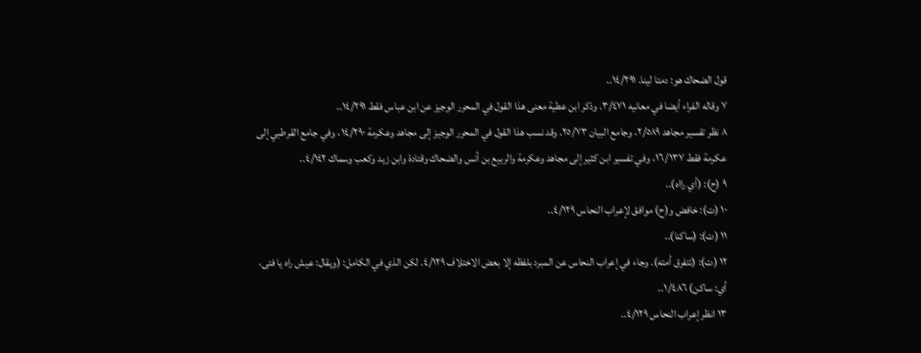قول الضحاك هو: دمتا لينا. ١٤/٢٩١..
٧ وقاله الفراء أيضا في معانيه ٣/٤٧١. وذكر ابن عطية معنى هذا القول في المحرر الوجيز عن ابن عباس فقط ١٤/٢٩١..
٨ نظر تفسير مجاهد ٢/٥٨٩، وجامع البيان ٢٥/٧٣. وقد نسب هذا القول في المحرر الوجيز إلى مجاهد وعكرمة ١٤/٢٩٠، وفي جامع القرطبي إلى عكرمة فقط ١٦/١٣٧، وفي تفسير ابن كثير إلى مجاهد وعكرمة والربيع بن أنس والضحاك وقتادة وابن زيد وكعب وسماك ٤/١٤٢..
٩ (ح): (أي رااه)..
١٠ (ت): خافض و(ح) موافق لإعراب النحاس ٤/١٢٩..
١١ (ت): (ساكنا)..
١٢ (ت): (تتفرق أمته). وجاء في إعراب النحاس عن المبرد بلفظه إلا بعض الاختلاف ٤/١٢٩. لكن الذي في الكامل: (ويقال: عيش راه يا فتى، أي: ساكن) ١/٤٨٦..
١٣ انظر إعراب النحاس ٤/١٢٩..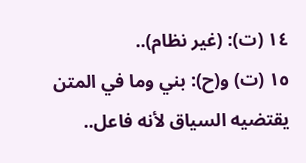١٤ (ت): (غير نظام)..
١٥ (ت) و(ح): بني وما في المتن يقتضيه السياق لأنه فاعل..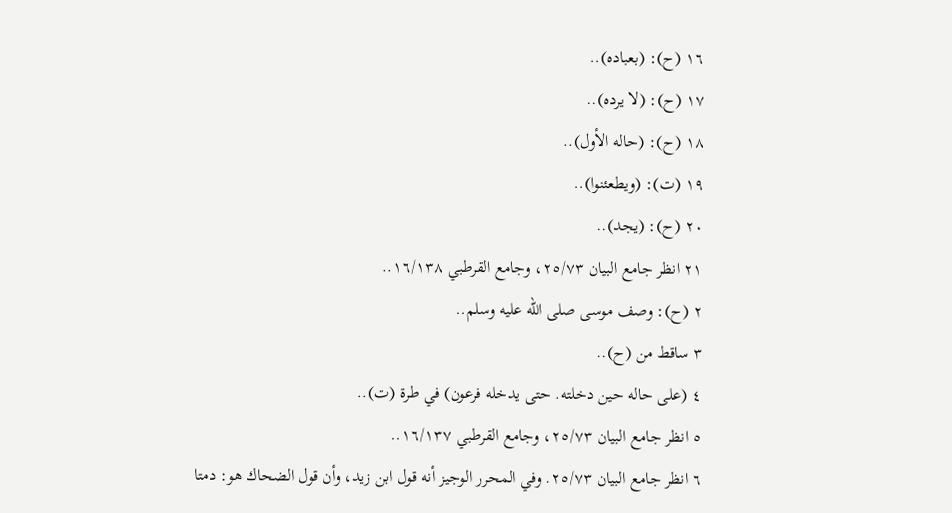١٦ (ح): (بعباده)..
١٧ (ح): (لا يرده)..
١٨ (ح): (حاله الأول)..
١٩ (ت): (ويطعئنوا)..
٢٠ (ح): (يجد)..
٢١ انظر جامع البيان ٢٥/٧٣، وجامع القرطبي ١٦/١٣٨..
٢ (ح): وصف موسى صلى الله عليه وسلم..
٣ ساقط من (ح)..
٤ (على حاله حين دخلته. حتى يدخله فرعون) في طرة (ت)..
٥ انظر جامع البيان ٢٥/٧٣، وجامع القرطبي ١٦/١٣٧..
٦ انظر جامع البيان ٢٥/٧٣. وفي المحرر الوجيز أنه قول ابن زيد، وأن قول الضحاك هو: دمتا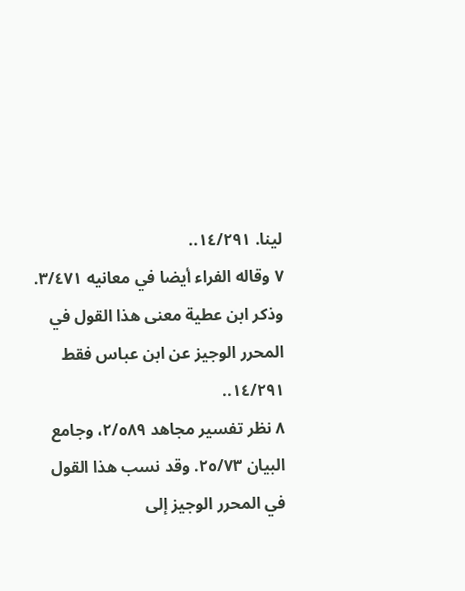لينا. ١٤/٢٩١..
٧ وقاله الفراء أيضا في معانيه ٣/٤٧١. وذكر ابن عطية معنى هذا القول في المحرر الوجيز عن ابن عباس فقط ١٤/٢٩١..
٨ نظر تفسير مجاهد ٢/٥٨٩، وجامع البيان ٢٥/٧٣. وقد نسب هذا القول في المحرر الوجيز إلى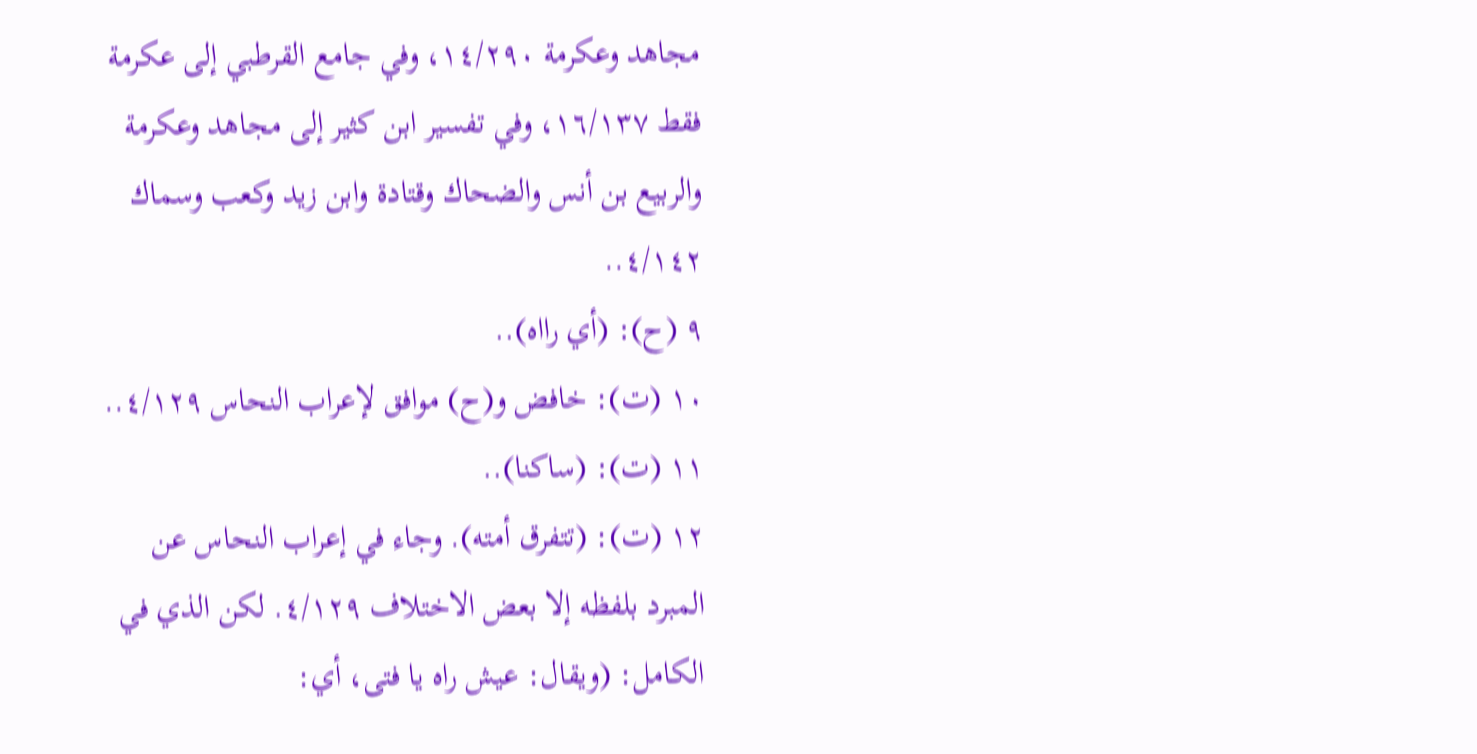مجاهد وعكرمة ١٤/٢٩٠، وفي جامع القرطبي إلى عكرمة فقط ١٦/١٣٧، وفي تفسير ابن كثير إلى مجاهد وعكرمة والربيع بن أنس والضحاك وقتادة وابن زيد وكعب وسماك ٤/١٤٢..
٩ (ح): (أي رااه)..
١٠ (ت): خافض و(ح) موافق لإعراب النحاس ٤/١٢٩..
١١ (ت): (ساكنا)..
١٢ (ت): (تتفرق أمته). وجاء في إعراب النحاس عن المبرد بلفظه إلا بعض الاختلاف ٤/١٢٩. لكن الذي في الكامل: (ويقال: عيش راه يا فتى، أي: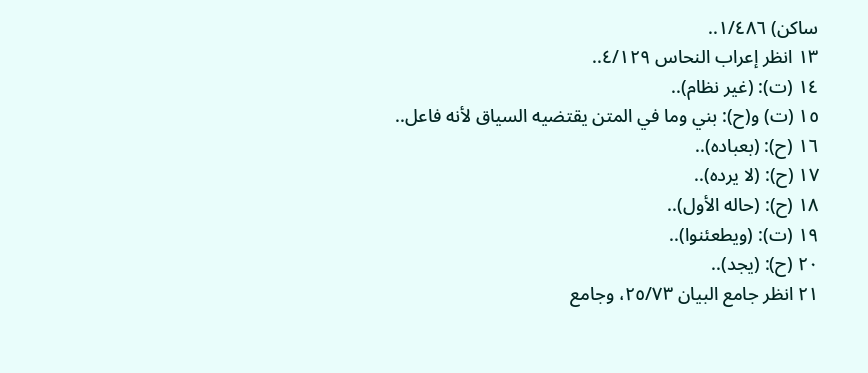ساكن) ١/٤٨٦..
١٣ انظر إعراب النحاس ٤/١٢٩..
١٤ (ت): (غير نظام)..
١٥ (ت) و(ح): بني وما في المتن يقتضيه السياق لأنه فاعل..
١٦ (ح): (بعباده)..
١٧ (ح): (لا يرده)..
١٨ (ح): (حاله الأول)..
١٩ (ت): (ويطعئنوا)..
٢٠ (ح): (يجد)..
٢١ انظر جامع البيان ٢٥/٧٣، وجامع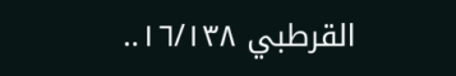القرطبي ١٦/١٣٨..